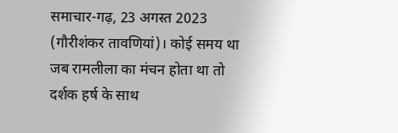समाचार-गढ़, 23 अगस्त 2023 (गौरीशंकर तावणियां)। कोई समय था जब रामलीला का मंचन होता था तो दर्शक हर्ष के साथ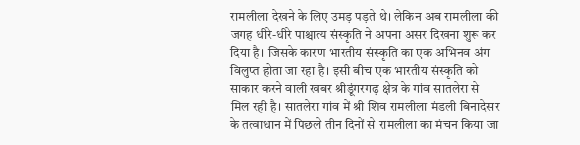रामलीला देखने के लिए उमड़ पड़ते थे। लेकिन अब रामलीला की जगह धीरे-धीरे पाश्चात्य संस्कृति ने अपना असर दिखना शुरू कर दिया है। जिसके कारण भारतीय संस्कृति का एक अभिनव अंग विलुप्त होता जा रहा है। इसी बीच एक भारतीय संस्कृति को साकार करने वाली खबर श्रीडूंगरगढ़ क्षेत्र के गांव सातलेरा से मिल रही है। सातलेरा गांव में श्री शिव रामलीला मंडली बिनादेसर के तत्वाधान में पिछले तीन दिनों से रामलीला का मंचन किया जा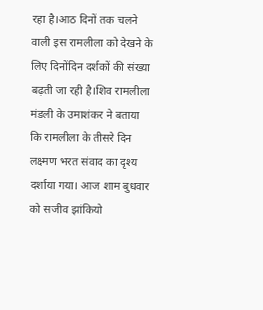रहा है।आठ दिनों तक चलने वाली इस रामलीला को देखने के लिए दिनोंदिन दर्शकों की संख्या बढ़ती जा रही है।शिव रामलीला मंडली के उमाशंकर ने बताया कि रामलीला के तीसरे दिन लक्ष्मण भरत संवाद का दृश्य दर्शाया गया। आज शाम बुधवार को सजीव झांकियो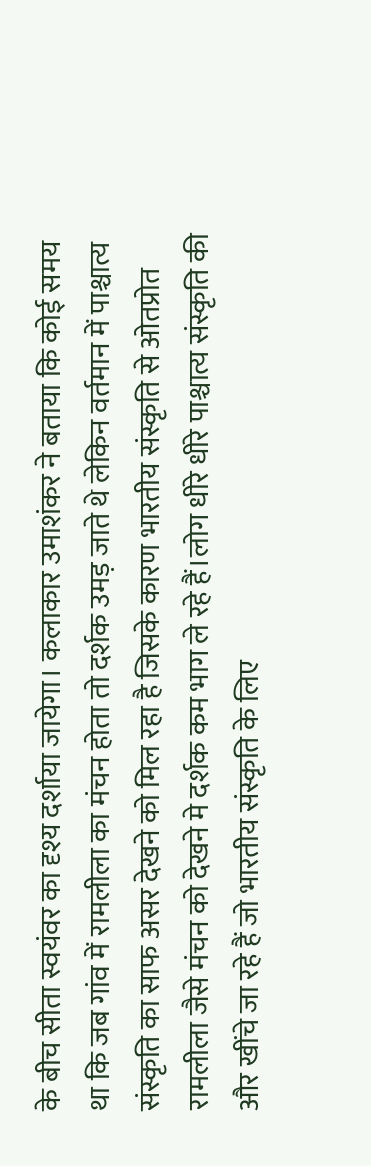के बीच सीता स्वयंवर का दृश्य दर्शाया जायेगा। कलाकार उमाशंकर ने बताया कि कोई समय था कि जब गांव में रामलीला का मंचन होता तो दर्शक उमड़ जाते थे लेकिन वर्तमान में पाश्चात्य संस्कृति का साफ असर देखने को मिल रहा है जिसके कारण भारतीय संस्कृति से ओतप्रोत रामलीला जैसे मंचन को देखने मे दर्शक कम भाग ले रहे हैं।लोग धीरे धीरे पाश्चात्य संस्कृति की और खींचे जा रहे हैं जो भारतीय संस्कृति के लिए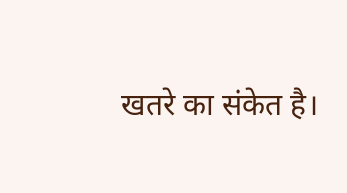खतरे का संकेत है।